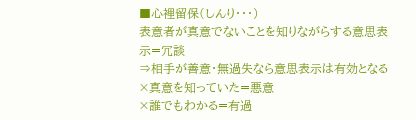■心裡留保(しんり・・・)
表意者が真意でないことを知りながらする意思表示=冗談
⇒相手が善意・無過失なら意思表示は有効となる
×真意を知っていた=悪意
×誰でもわかる=有過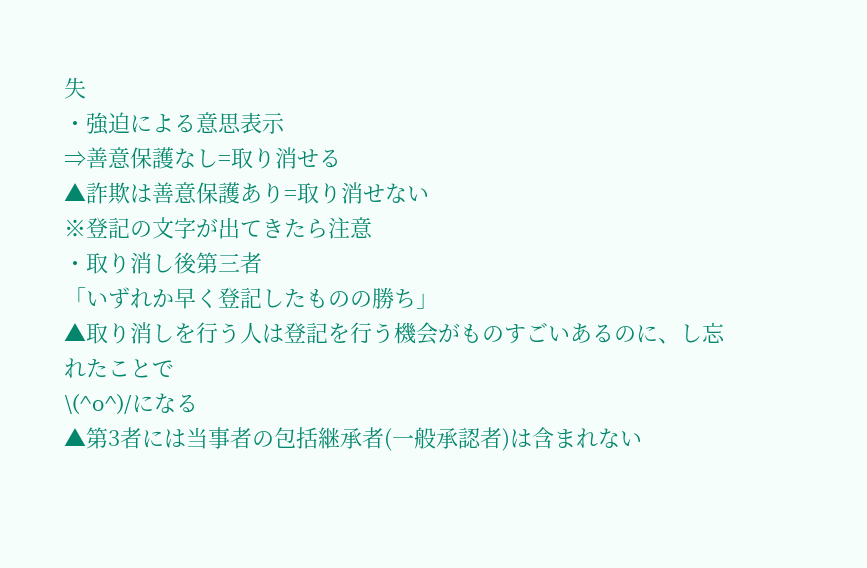失
・強迫による意思表示
⇒善意保護なし=取り消せる
▲詐欺は善意保護あり=取り消せない
※登記の文字が出てきたら注意
・取り消し後第三者
「いずれか早く登記したものの勝ち」
▲取り消しを行う人は登記を行う機会がものすごいあるのに、し忘れたことで
\(^o^)/になる
▲第3者には当事者の包括継承者(一般承認者)は含まれない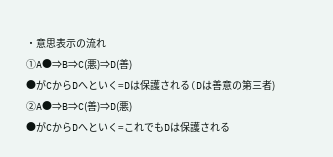・意思表示の流れ
①A●⇒B⇒C(悪)⇒D(善)
●がCからDへといく=Dは保護される(Dは善意の第三者)
②A●⇒B⇒C(善)⇒D(悪)
●がCからDへといく=これでもDは保護される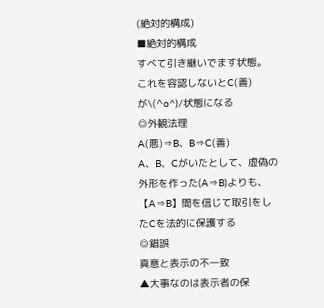(絶対的構成)
■絶対的構成
すべて引き継いでます状態。
これを容認しないとC(善)が\(^o^)/状態になる
◎外観法理
A(悪)⇒B、B⇒C(善)
A、B、Cがいたとして、虚偽の外形を作った(A⇒B)よりも、【A⇒B】間を信じて取引をしたCを法的に保護する
◎錯誤
真意と表示の不一致
▲大事なのは表示者の保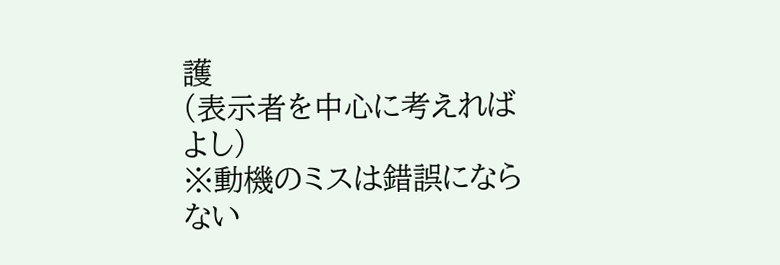護
(表示者を中心に考えればよし)
※動機のミスは錯誤にならない